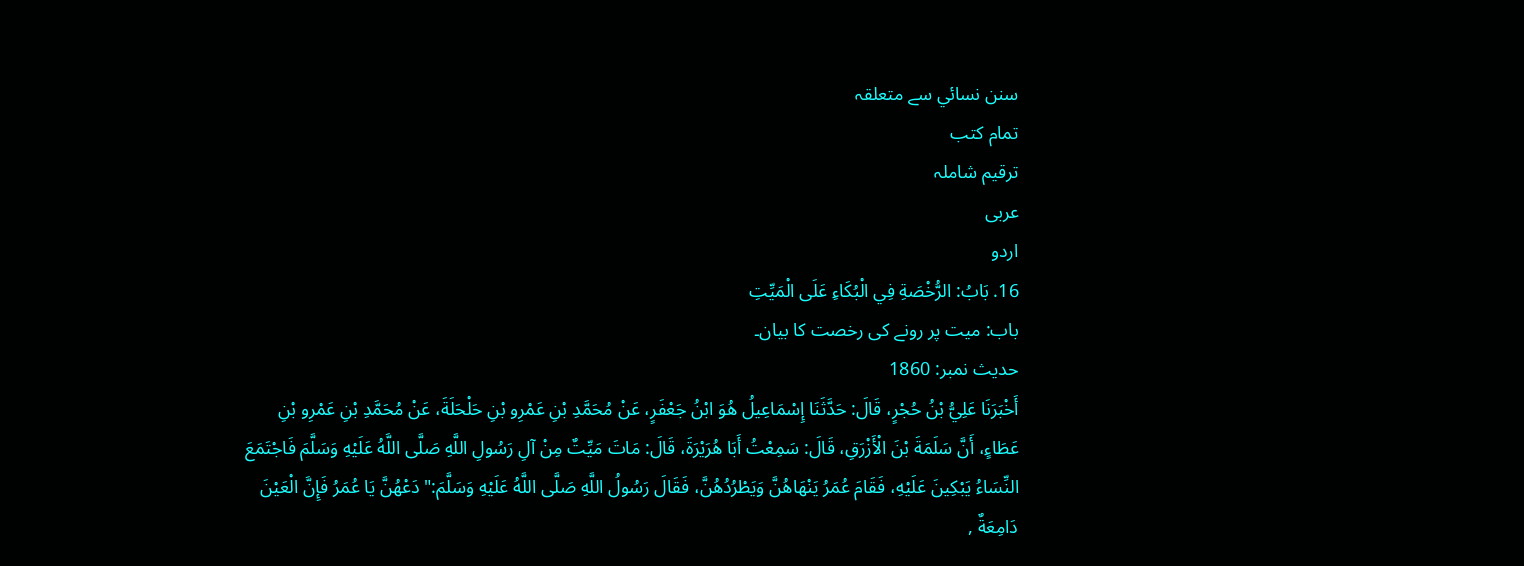سنن نسائي سے متعلقہ
تمام کتب
ترقیم شاملہ
عربی
اردو
16. بَابُ: الرُّخْصَةِ فِي الْبُكَاءِ عَلَى الْمَيِّتِ
باب: میت پر رونے کی رخصت کا بیان۔
حدیث نمبر: 1860
أَخْبَرَنَا عَلِيُّ بْنُ حُجْرٍ، قَالَ: حَدَّثَنَا إِسْمَاعِيلُ هُوَ ابْنُ جَعْفَرٍ، عَنْ مُحَمَّدِ بْنِ عَمْرِو بْنِ حَلْحَلَةَ، عَنْ مُحَمَّدِ بْنِ عَمْرِو بْنِ عَطَاءٍ، أَنَّ سَلَمَةَ بْنَ الْأَزْرَقِ، قَالَ: سَمِعْتُ أَبَا هُرَيْرَةَ، قَالَ: مَاتَ مَيِّتٌ مِنْ آلِ رَسُولِ اللَّهِ صَلَّى اللَّهُ عَلَيْهِ وَسَلَّمَ فَاجْتَمَعَ النِّسَاءُ يَبْكِينَ عَلَيْهِ، فَقَامَ عُمَرُ يَنْهَاهُنَّ وَيَطْرُدُهُنَّ، فَقَالَ رَسُولُ اللَّهِ صَلَّى اللَّهُ عَلَيْهِ وَسَلَّمَ:" دَعْهُنَّ يَا عُمَرُ فَإِنَّ الْعَيْنَ دَامِعَةٌ ,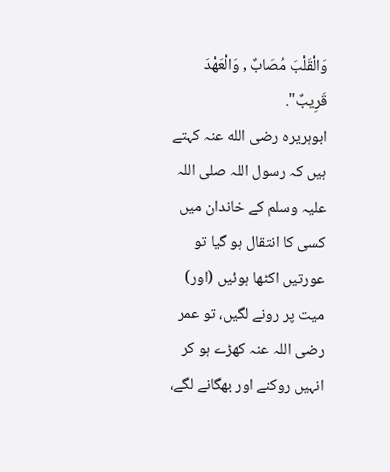وَالْقَلْبَ مُصَابٌ , وَالْعَهْدَ قَرِيبٌ".
ابوہریرہ رضی الله عنہ کہتے ہیں کہ رسول اللہ صلی اللہ علیہ وسلم کے خاندان میں کسی کا انتقال ہو گیا تو عورتیں اکٹھا ہوئیں (اور) میت پر رونے لگیں، تو عمر رضی اللہ عنہ کھڑے ہو کر انہیں روکنے اور بھگانے لگے،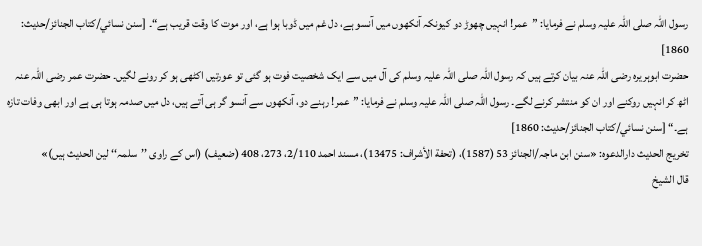رسول اللہ صلی اللہ علیہ وسلم نے فرمایا: ”عمر! انہیں چھوڑ دو کیونکہ آنکھوں میں آنسو ہے، دل غم میں ڈوبا ہوا ہے، اور موت کا وقت قریب ہے“۔ [سنن نسائي/كتاب الجنائز/حدیث: 1860]
حضرت ابوہریرہ رضی اللہ عنہ بیان کرتے ہیں کہ رسول اللہ صلی اللہ علیہ وسلم کی آل میں سے ایک شخصیت فوت ہو گئی تو عورتیں اکٹھی ہو کر رونے لگیں۔ حضرت عمر رضی اللہ عنہ اٹھ کر انہیں روکنے اور ان کو منتشر کرنے لگے۔ رسول اللہ صلی اللہ علیہ وسلم نے فرمایا: ”عمر! رہنے دو، آنکھوں سے آنسو گر ہی آتے ہیں، دل میں صدمہ ہوتا ہی ہے اور ابھی وفات تازہ ہے۔“ [سنن نسائي/كتاب الجنائز/حدیث: 1860]
تخریج الحدیث دارالدعوہ: «سنن ابن ماجہ/الجنائز 53 (1587)، (تحفة الأشراف: 13475)، مسند احمد 2/110، 273، 408 (ضعیف) (اس کے راوی ’’سلمہ‘‘ لین الحدیث ہیں)»
قال الشيخ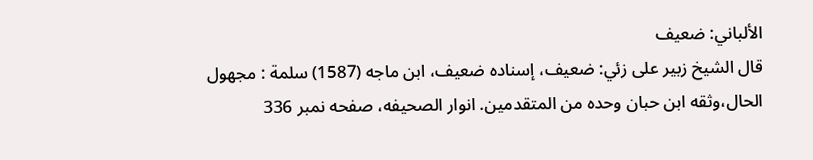الألباني: ضعيف
قال الشيخ زبير على زئي: ضعيف، إسناده ضعيف، ابن ماجه (1587) سلمة : مجهول الحال،وثقه ابن حبان وحده من المتقدمين. انوار الصحيفه، صفحه نمبر 336